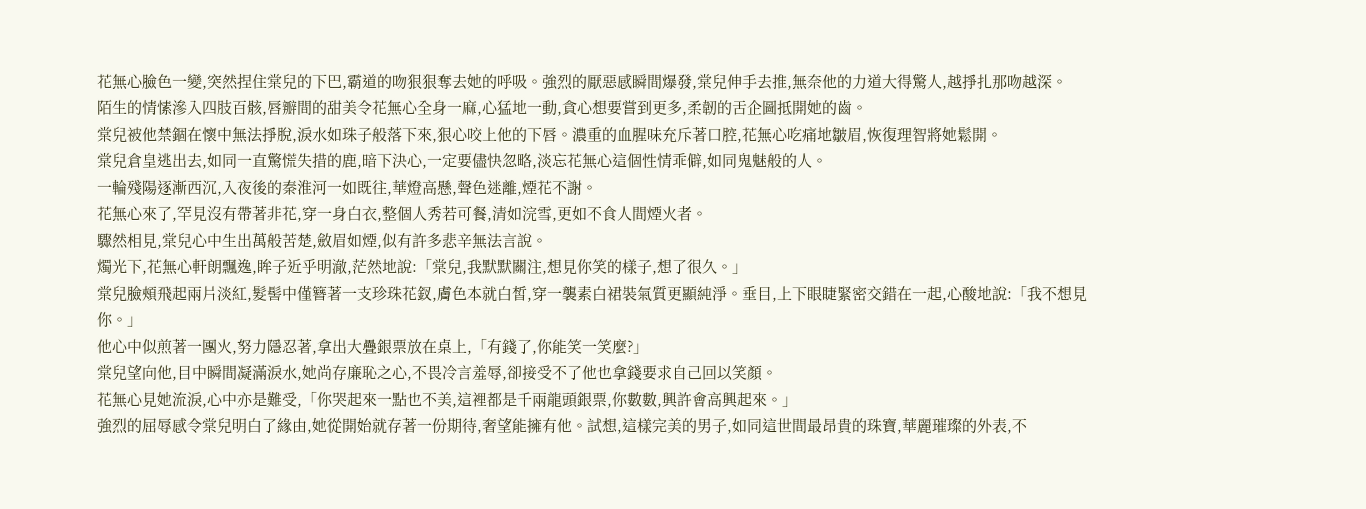花無心臉色一變,突然捏住棠兒的下巴,霸道的吻狠狠奪去她的呼吸。強烈的厭惡感瞬間爆發,棠兒伸手去推,無奈他的力道大得驚人,越掙扎那吻越深。
陌生的情愫滲入四肢百骸,唇瓣間的甜美令花無心全身一麻,心猛地一動,貪心想要嘗到更多,柔韌的舌企圖抵開她的齒。
棠兒被他禁錮在懷中無法掙脫,淚水如珠子般落下來,狠心咬上他的下唇。濃重的血腥味充斥著口腔,花無心吃痛地皺眉,恢復理智將她鬆開。
棠兒倉皇逃出去,如同一直驚慌失措的鹿,暗下決心,一定要儘快忽略,淡忘花無心這個性情乖僻,如同鬼魅般的人。
一輪殘陽逐漸西沉,入夜後的秦淮河一如既往,華燈高懸,聲色迷離,煙花不謝。
花無心來了,罕見沒有帶著非花,穿一身白衣,整個人秀若可餐,清如浣雪,更如不食人間煙火者。
驟然相見,棠兒心中生出萬般苦楚,斂眉如煙,似有許多悲辛無法言說。
燭光下,花無心軒朗飄逸,眸子近乎明澈,茫然地說:「棠兒,我默默關注,想見你笑的樣子,想了很久。」
棠兒臉頰飛起兩片淡紅,髮髻中僅簪著一支珍珠花釵,膚色本就白皙,穿一襲素白裙裝氣質更顯純淨。垂目,上下眼睫緊密交錯在一起,心酸地說:「我不想見你。」
他心中似煎著一團火,努力隱忍著,拿出大疊銀票放在桌上,「有錢了,你能笑一笑麼?」
棠兒望向他,目中瞬間凝滿淚水,她尚存廉恥之心,不畏冷言羞辱,卻接受不了他也拿錢要求自己回以笑顏。
花無心見她流淚,心中亦是難受,「你哭起來一點也不美,這裡都是千兩龍頭銀票,你數數,興許會高興起來。」
強烈的屈辱感令棠兒明白了緣由,她從開始就存著一份期待,奢望能擁有他。試想,這樣完美的男子,如同這世間最昂貴的珠寶,華麗璀璨的外表,不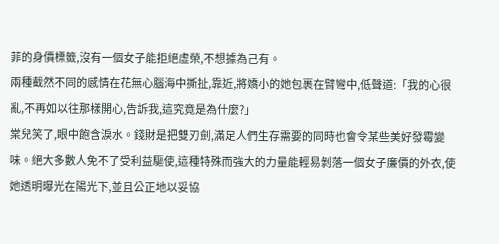菲的身價標籤,沒有一個女子能拒絕虛榮,不想據為己有。
兩種截然不同的感情在花無心腦海中撕扯,靠近,將嬌小的她包裹在臂彎中,低聲道:「我的心很亂,不再如以往那樣開心,告訴我,這究竟是為什麼?」
棠兒笑了,眼中飽含淚水。錢財是把雙刃劍,滿足人們生存需要的同時也會令某些美好發霉變味。絕大多數人免不了受利益驅使,這種特殊而強大的力量能輕易剝落一個女子廉價的外衣,使她透明曝光在陽光下,並且公正地以妥協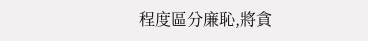程度區分廉恥,將貪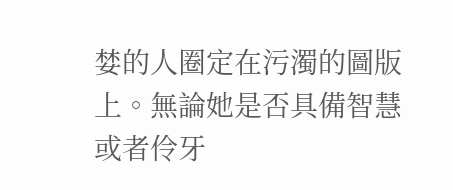婪的人圈定在污濁的圖版上。無論她是否具備智慧或者伶牙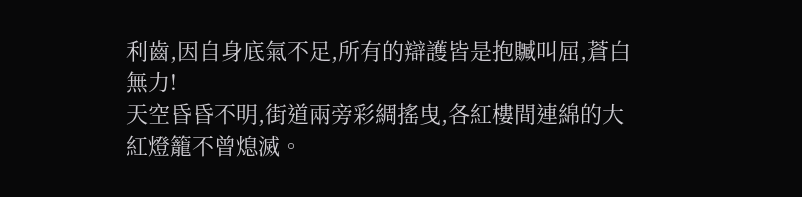利齒,因自身底氣不足,所有的辯護皆是抱贓叫屈,蒼白無力!
天空昏昏不明,街道兩旁彩綢搖曳,各紅樓間連綿的大紅燈籠不曾熄滅。